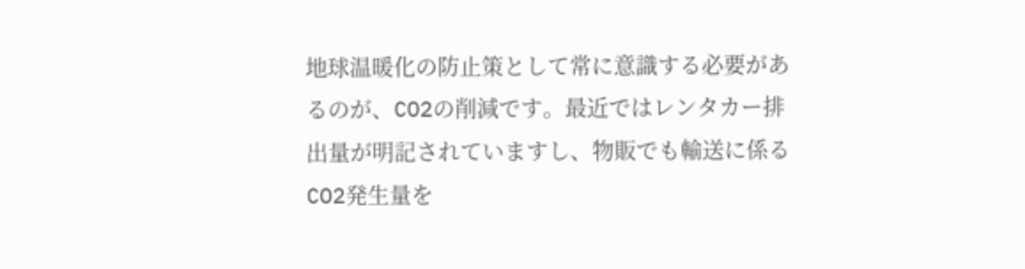地球温暖化の防止策として常に意識する必要があるのが、CO2の削減です。最近ではレンタカー排出量が明記されていますし、物販でも輸送に係るCO2発生量を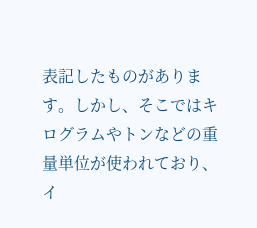表記したものがあります。しかし、そこではキログラムやトンなどの重量単位が使われており、イ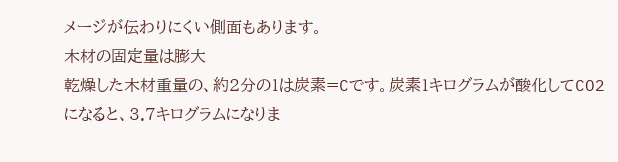メージが伝わりにくい側面もあります。
木材の固定量は膨大
乾燥した木材重量の、約2分の1は炭素=Cです。炭素1キログラムが酸化してCO2になると、3.7キログラムになりま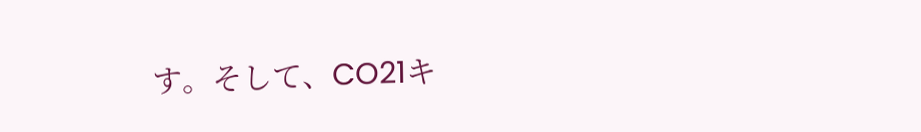す。そして、CO21キ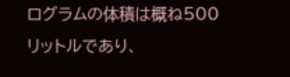ログラムの体積は概ね500リットルであり、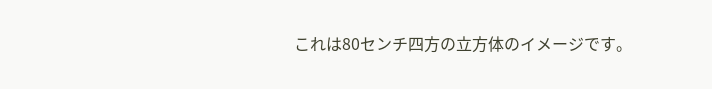これは80センチ四方の立方体のイメージです。